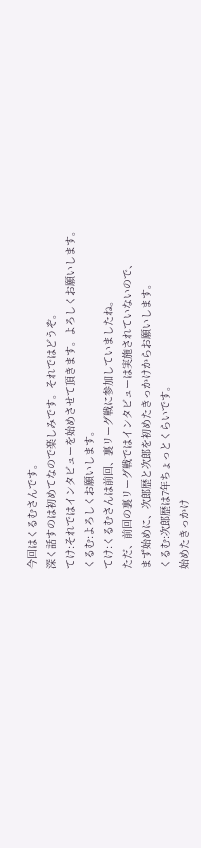今回はくるむさんです。
深く話すのは初めてなので楽しみです。それではどうぞ。
てけ:それではインタビューを始めさせて頂きます。よろしくお願いします。
くるむ:よろしくお願いします。
てけ:くるむさんは前回、裏リーグ戦に参加していましたね。
ただ、前回の裏リーグ戦ではインタビューは実施されていないので、
まず始めに、次郎歴と次郎を初めたきっかけからお願いします。
くるむ:次郎歴は7年ちょっとくらいです。
始めたきっかけ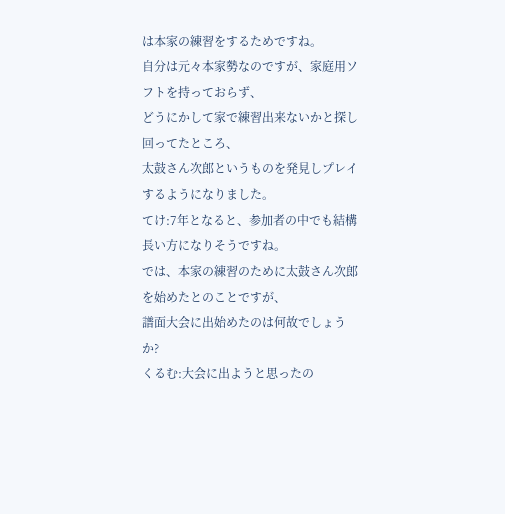は本家の練習をするためですね。
自分は元々本家勢なのですが、家庭用ソフトを持っておらず、
どうにかして家で練習出来ないかと探し回ってたところ、
太鼓さん次郎というものを発見しプレイするようになりました。
てけ:7年となると、参加者の中でも結構長い方になりそうですね。
では、本家の練習のために太鼓さん次郎を始めたとのことですが、
譜面大会に出始めたのは何故でしょうか?
くるむ:大会に出ようと思ったの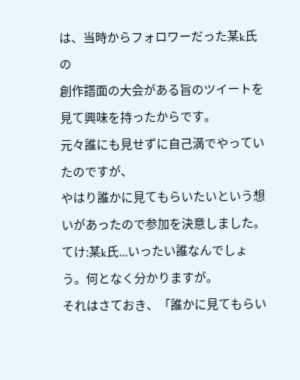は、当時からフォロワーだった某k氏の
創作譜面の大会がある旨のツイートを見て興味を持ったからです。
元々誰にも見せずに自己満でやっていたのですが、
やはり誰かに見てもらいたいという想いがあったので参加を決意しました。
てけ:某k氏...いったい誰なんでしょう。何となく分かりますが。
それはさておき、「誰かに見てもらい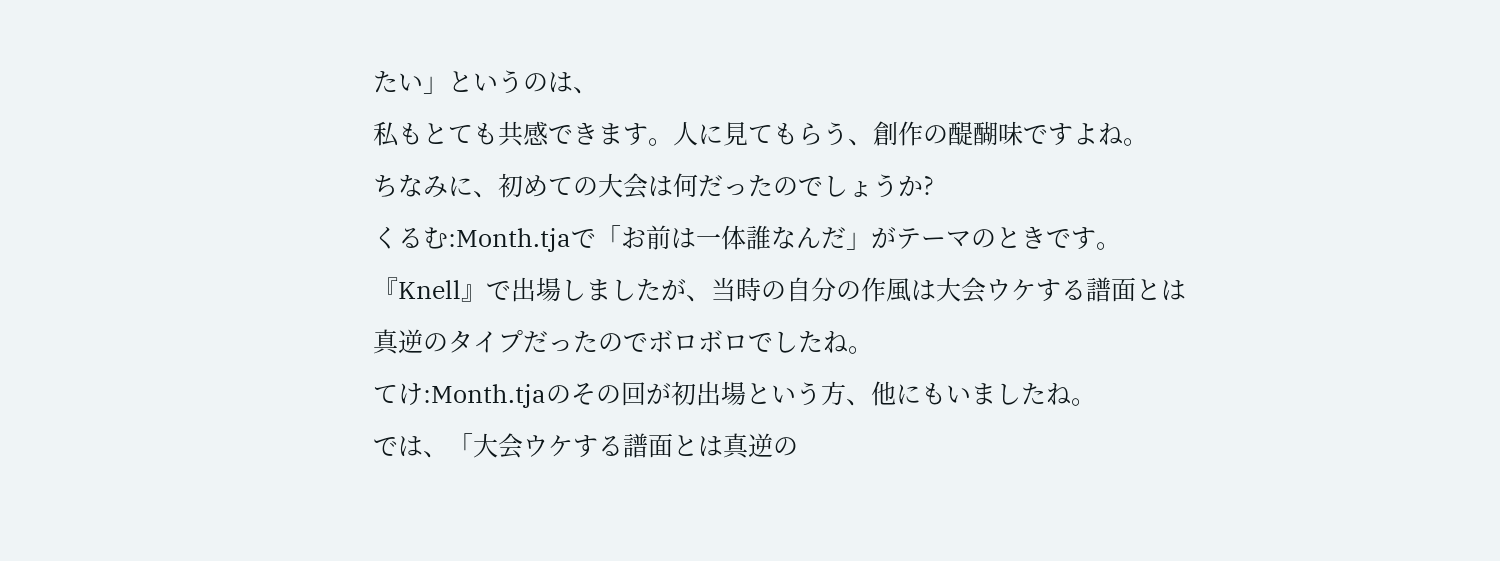たい」というのは、
私もとても共感できます。人に見てもらう、創作の醍醐味ですよね。
ちなみに、初めての大会は何だったのでしょうか?
くるむ:Month.tjaで「お前は一体誰なんだ」がテーマのときです。
『Knell』で出場しましたが、当時の自分の作風は大会ウケする譜面とは
真逆のタイプだったのでボロボロでしたね。
てけ:Month.tjaのその回が初出場という方、他にもいましたね。
では、「大会ウケする譜面とは真逆の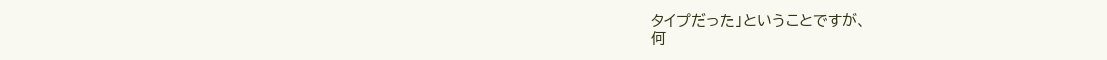タイプだった」ということですが、
何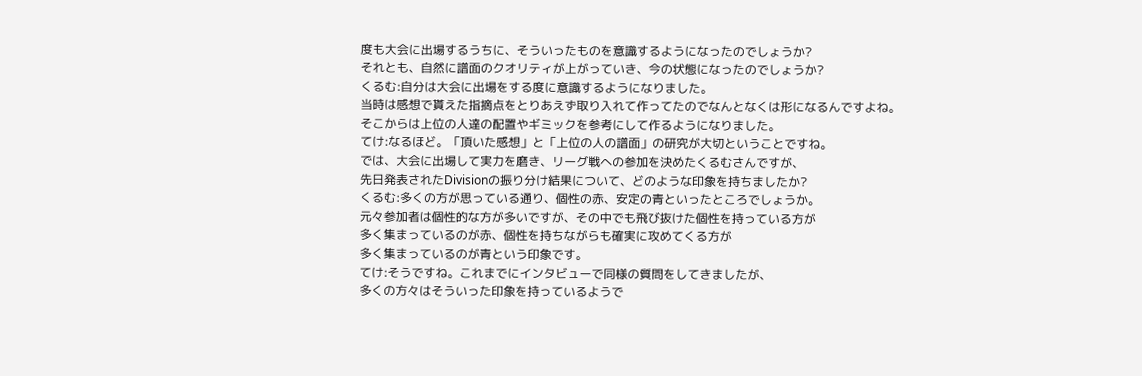度も大会に出場するうちに、そういったものを意識するようになったのでしょうか?
それとも、自然に譜面のクオリティが上がっていき、今の状態になったのでしょうか?
くるむ:自分は大会に出場をする度に意識するようになりました。
当時は感想で貰えた指摘点をとりあえず取り入れて作ってたのでなんとなくは形になるんですよね。
そこからは上位の人達の配置やギミックを参考にして作るようになりました。
てけ:なるほど。「頂いた感想」と「上位の人の譜面」の研究が大切ということですね。
では、大会に出場して実力を磨き、リーグ戦への参加を決めたくるむさんですが、
先日発表されたDivisionの振り分け結果について、どのような印象を持ちましたか?
くるむ:多くの方が思っている通り、個性の赤、安定の青といったところでしょうか。
元々参加者は個性的な方が多いですが、その中でも飛び抜けた個性を持っている方が
多く集まっているのが赤、個性を持ちながらも確実に攻めてくる方が
多く集まっているのが青という印象です。
てけ:そうですね。これまでにインタビューで同様の質問をしてきましたが、
多くの方々はそういった印象を持っているようで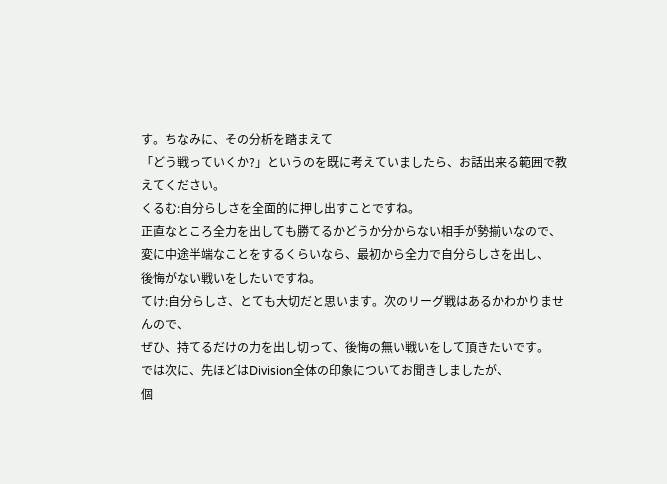す。ちなみに、その分析を踏まえて
「どう戦っていくか?」というのを既に考えていましたら、お話出来る範囲で教えてください。
くるむ:自分らしさを全面的に押し出すことですね。
正直なところ全力を出しても勝てるかどうか分からない相手が勢揃いなので、
変に中途半端なことをするくらいなら、最初から全力で自分らしさを出し、
後悔がない戦いをしたいですね。
てけ:自分らしさ、とても大切だと思います。次のリーグ戦はあるかわかりませんので、
ぜひ、持てるだけの力を出し切って、後悔の無い戦いをして頂きたいです。
では次に、先ほどはDivision全体の印象についてお聞きしましたが、
個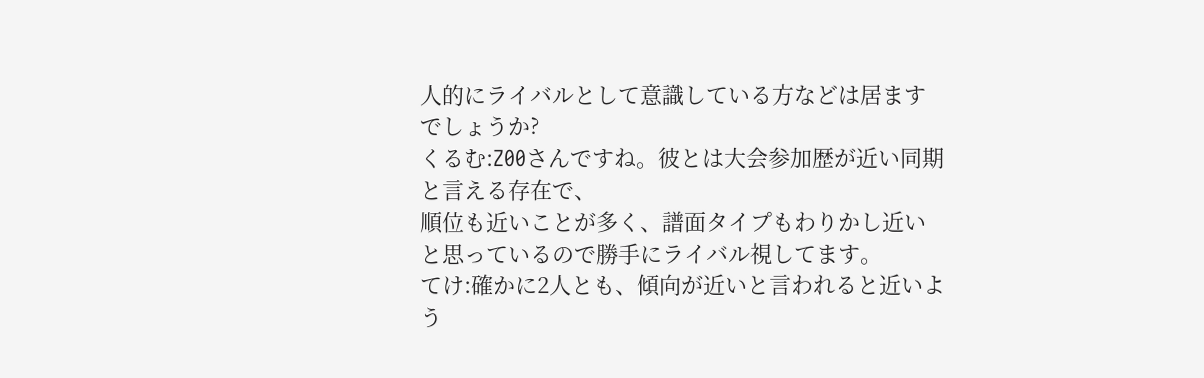人的にライバルとして意識している方などは居ますでしょうか?
くるむ:Z00さんですね。彼とは大会参加歴が近い同期と言える存在で、
順位も近いことが多く、譜面タイプもわりかし近いと思っているので勝手にライバル視してます。
てけ:確かに2人とも、傾向が近いと言われると近いよう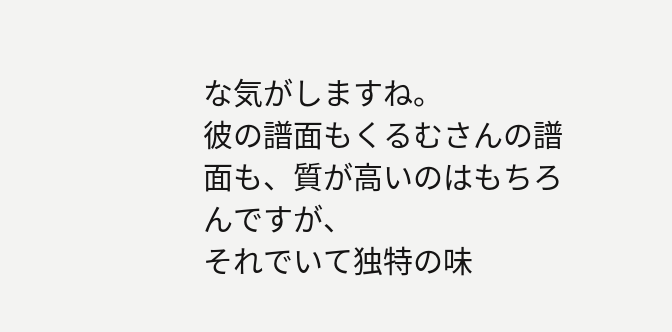な気がしますね。
彼の譜面もくるむさんの譜面も、質が高いのはもちろんですが、
それでいて独特の味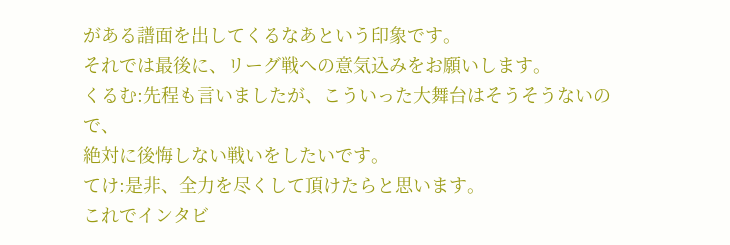がある譜面を出してくるなあという印象です。
それでは最後に、リーグ戦への意気込みをお願いします。
くるむ:先程も言いましたが、こういった大舞台はそうそうないので、
絶対に後悔しない戦いをしたいです。
てけ:是非、全力を尽くして頂けたらと思います。
これでインタビ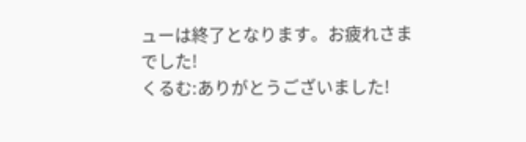ューは終了となります。お疲れさまでした!
くるむ:ありがとうございました!